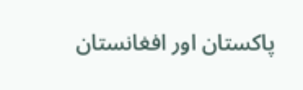پاکستان اور افغانستان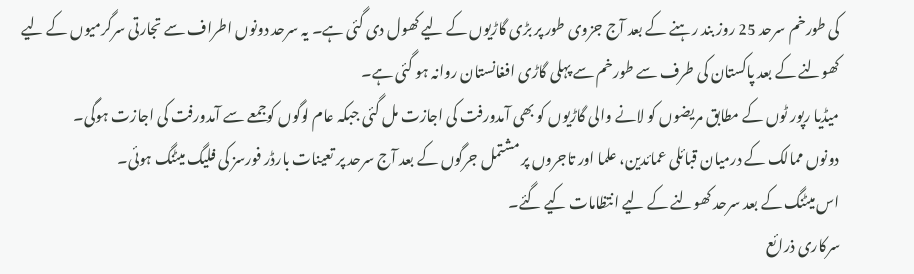کی طورخم سرحد 25 روز بند رہنے کے بعد آج جزوی طور پر بڑی گاڑیوں کے لیے کھول دی گئی ہے۔ یہ سرحد دونوں اطراف سے تجارتی سرگرمیوں کے لیے کھولنے کے بعد پاکستان کی طرف سے طورخم سے پہلی گاڑی افغانستان روانہ ہو گئی ہے۔
میڈیا رپور ٹوں کے مطابق مریضوں کو لانے والی گاڑیوں کو بھی آمدورفت کی اجازت مل گئی جبکہ عام لوگوں کوجمعے سے آمدورفت کی اجازت ہوگی۔
دونوں ممالک کے درمیان قبائلی عمائدین، علما اور تاجروں پر مشتمل جرگوں کے بعد آج سرحد پر تعینات بارڈر فورسز کی فلیگ میٹنگ ہوئی۔
اس میٹنگ کے بعد سرحد کھولنے کے لیے انتظامات کیے گئے۔
سرکاری ذرائع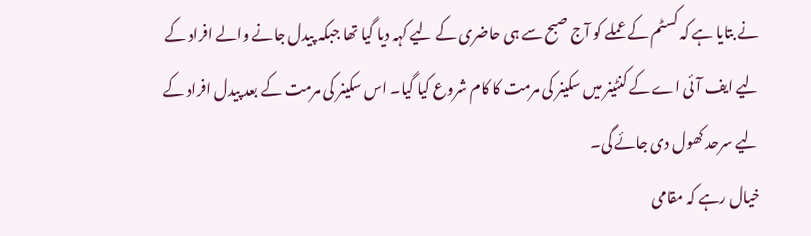نے بتایا ہے کہ کسٹم کے عملے کو آج صبح سے ہی حاضری کے لیے کہہ دیا گیا تھا جبکہ پیدل جانے والے افراد کے لیے ایف آئی اے کے کنٹینر میں سکینر کی مرمت کا کام شروع کیا گیا۔ اس سکینر کی مرمت کے بعد پیدل افراد کے لیے سرحد کھول دی جائے گی۔
خیال رہے کہ مقامی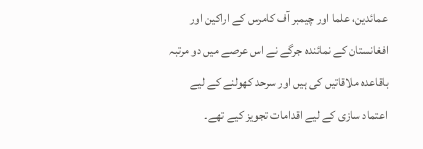عمائدین، علما اور چیمبر آف کامرس کے اراکین اور افغانستان کے نمائندہ جرگے نے اس عرصے میں دو مرتبہ باقاعدہ ملاقاتیں کی ہیں اور سرحد کھولنے کے لیے اعتماد سازی کے لیے اقدامات تجویز کیے تھے۔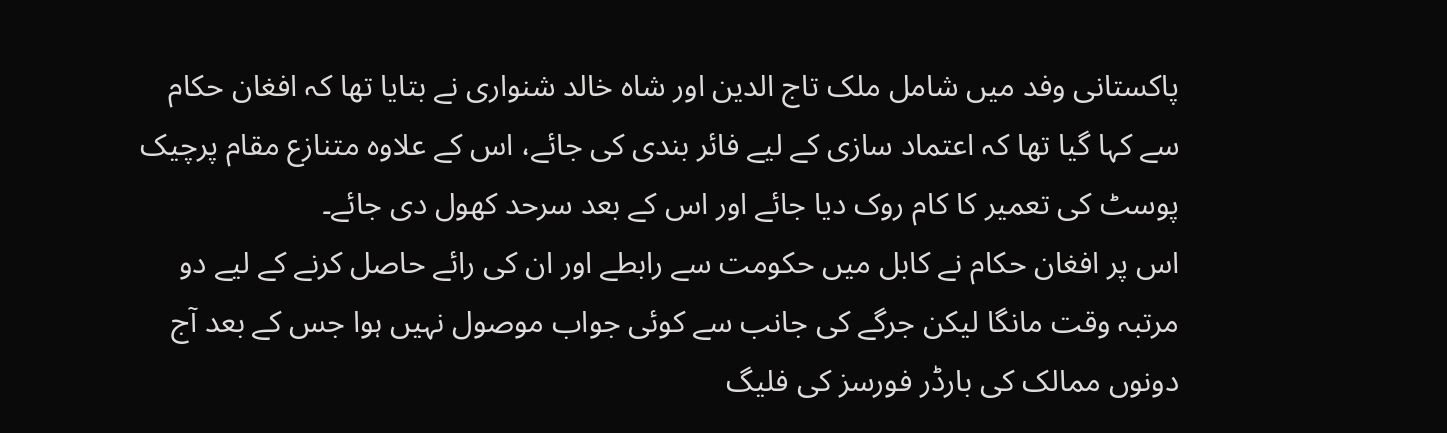پاکستانی وفد میں شامل ملک تاج الدین اور شاہ خالد شنواری نے بتایا تھا کہ افغان حکام سے کہا گیا تھا کہ اعتماد سازی کے لیے فائر بندی کی جائے، اس کے علاوہ متنازع مقام پرچیک پوسٹ کی تعمیر کا کام روک دیا جائے اور اس کے بعد سرحد کھول دی جائے۔
اس پر افغان حکام نے کابل میں حکومت سے رابطے اور ان کی رائے حاصل کرنے کے لیے دو مرتبہ وقت مانگا لیکن جرگے کی جانب سے کوئی جواب موصول نہیں ہوا جس کے بعد آج دونوں ممالک کی بارڈر فورسز کی فلیگ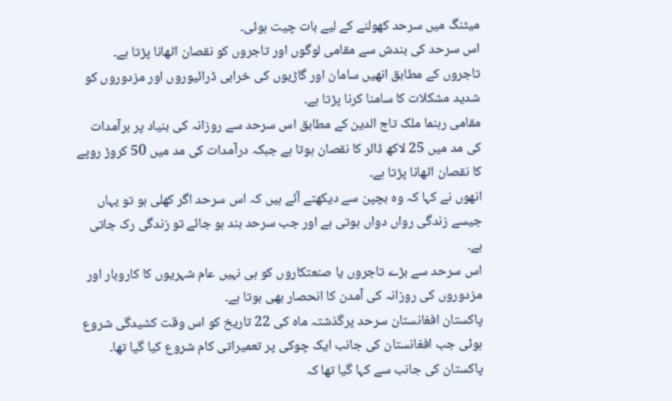میٹنگ میں سرحد کھولنے کے لیے بات چیت ہوئی۔
اس سرحد کی بندش سے مقامی لوگوں اور تاجروں کو نقصان اٹھانا پڑتا ہے۔ تاجروں کے مطابق انھیں سامان اور گاڑیوں کی خرابی ڈرائیوروں اور مزدوروں کو شدید مشکلات کا سامنا کرنا پڑتا ہے۔
مقامی رہنما ملک تاج الدین کے مطابق اس سرحد سے روزانہ کی بنیاد پر برآمدات کی مد میں 25 لاکھ ڈالر کا نقصان ہوتا ہے جبکہ درآمدات کی مد میں 50 کروڑ روپے کا نقصان اٹھانا پڑتا ہے۔
انھوں نے کہا کہ وہ بچپن سے دیکھتے آئے ہیں کہ اس سرحد اگر کھلی ہو تو یہاں جیسے زندگی رواں دواں ہوتی ہے اور جب سرحد بند ہو جائے تو زندگی رک جاتی ہے۔
اس سرحد سے بڑے تاجروں یا صنعتکاروں کو ہی نہیں عام شہریوں کا کاروبار اور مزدوروں کی روزانہ کی آمدن کا انحصار بھی ہوتا ہے۔
پاکستان افغانستان سرحد پرگذشتہ ماہ کی 22 تاریخ کو اس وقت کشیدگی شروع ہوئی جب افغانستان کی جانب ایک چوکی پر تعمیراتی کام شروع کیا گیا تھا۔
پاکستان کی جانب سے کہا گیا تھا کہ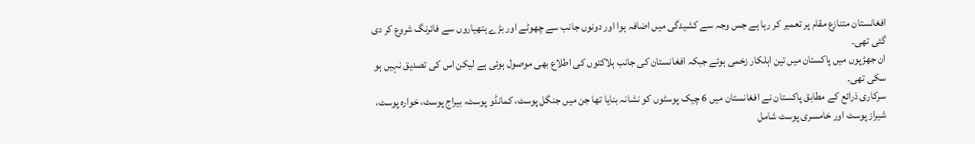افغانستان متنازع مقام پر تعمیر کر رہا ہے جس وجہ سے کشیدگی میں اضافہ ہوا اور دونوں جانب سے چھوٹے اور بڑے ہتھیاروں سے فائرنگ شروع کر دی گئی تھی۔
ان جھڑپوں میں پاکستان میں تین اہلکار زخمی ہوئے جبکہ افغانستان کی جانب ہلاکتوں کی اطلاع بھی موصول ہوئی ہے لیکن اس کی تصدیق نہیں ہو سکی تھی۔
سرکاری ذرائع کے مطابق پاکستان نے افغانستان میں 6 چیک پوسٹوں کو نشانہ بنایا تھا جن میں جنگل پوسٹ، کمانڈو پوسٹ، بیراج پوسٹ، خوارہ پوسٹ، شیراز پوسٹ اور خامسری پوسٹ شامل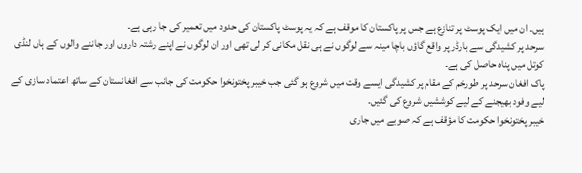ہیں۔ ان میں ایک پوسٹ پر تنازع ہے جس پر پاکستان کا موقف ہے کہ یہ پوسٹ پاکستان کی حدود میں تعمیر کی جا رہی ہے۔
سرحد پر کشیدگی سے بارڈر پر واقع گاؤں باچا مینہ سے لوگوں نے ہی نقل مکانی کر لی تھی اور ان لوگوں نے اپنے رشتہ داروں اور جاننے والوں کے ہاں لنڈی کوتل میں پناہ حاصل کی ہے۔
پاک افغان سرحد پر طورخم کے مقام پر کشیدگی ایسے وقت میں شروع ہو گئی جب خیبر پختونخوا حکومت کی جانب سے افغانستان کے ساتھ اعتماد سازی کے لیے وفود بھیجنے کے لیے کوششیں شروع کی گئیں۔
خیبر پختونخوا حکومت کا مؤقف ہے کہ صوبے میں جاری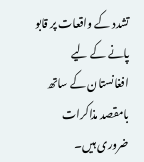تشدد کے واقعات پر قابو پانے کے لیے افغانستان کے ساتھ بامقصد مذاکرات ضروری ہیں۔